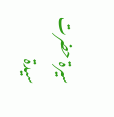سیرۃ حضرت سیدۃ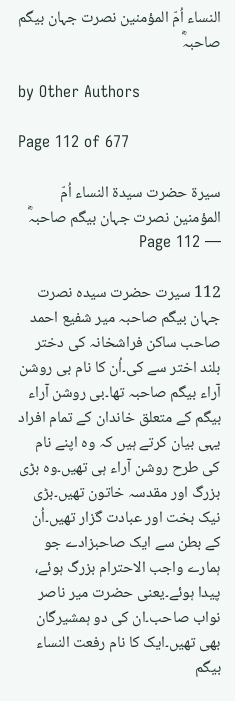النساء اُمّ المؤمنین نصرت جہان بیگم صاحبہؓ

by Other Authors

Page 112 of 677

سیرۃ حضرت سیدۃ النساء اُمّ المؤمنین نصرت جہان بیگم صاحبہؓ — Page 112

112 سیرت حضرت سیدہ نصرت جہان بیگم صاحبہ میر شفیع احمد صاحب ساکن فراشخانہ کی دختر بلند اختر سے کی۔اُن کا نام بی روشن آراء بیگم صاحبہ تھا۔بی روشن آراء بیگم کے متعلق خاندان کے تمام افراد یہی بیان کرتے ہیں کہ وہ اپنے نام کی طرح روشن آراء ہی تھیں۔وہ بڑی بزرگ اور مقدسہ خاتون تھیں۔بڑی نیک بخت اور عبادت گزار تھیں۔اُن کے بطن سے ایک صاحبزادے جو ہمارے واجب الاحترام بزرگ ہوئے، پیدا ہوئے۔یعنی حضرت میر ناصر نواب صاحب۔ان کی دو ہمشیرگان بھی تھیں۔ایک کا نام رفعت النساء بیگم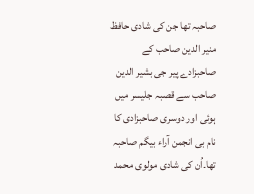صاحبہ تھا جن کی شادی حافظ منیر الدین صاحب کے صاحبزادے پیر جی بشیر الدین صاحب سے قصبہ جلیسر میں ہوئی اور دوسری صاحبزادی کا نام بی انجمن آراء بیگم صاحبہ تھا۔اُن کی شادی مولوی محمد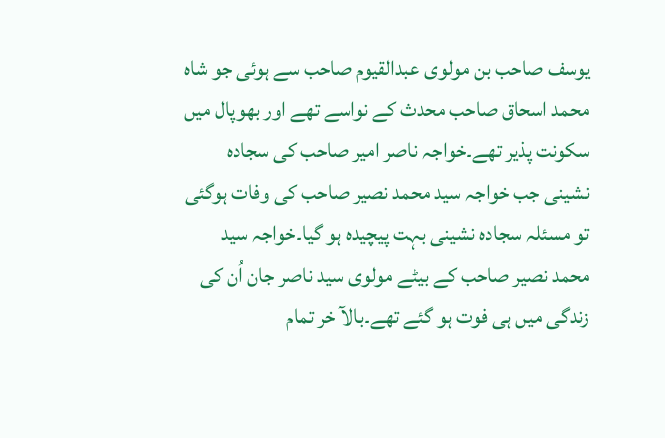یوسف صاحب بن مولوی عبدالقیوم صاحب سے ہوئی جو شاہ محمد اسحاق صاحب محدث کے نواسے تھے اور بھوپال میں سکونت پذیر تھے۔خواجہ ناصر امیر صاحب کی سجادہ نشینی جب خواجہ سید محمد نصیر صاحب کی وفات ہوگئی تو مسئلہ سجادہ نشینی بہت پیچیدہ ہو گیا۔خواجہ سید محمد نصیر صاحب کے بیٹے مولوی سید ناصر جان اُن کی زندگی میں ہی فوت ہو گئے تھے۔بالآ خر تمام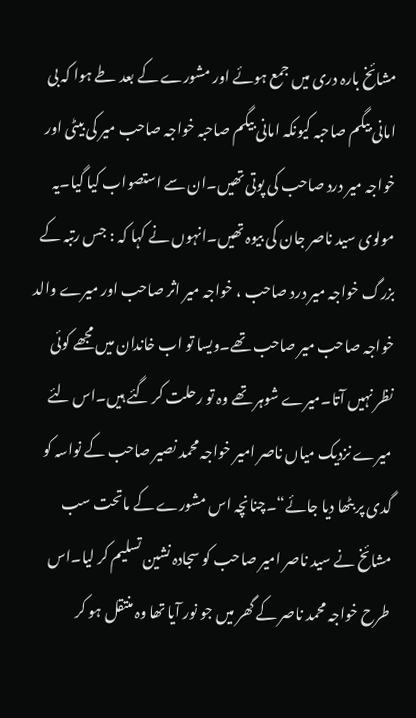مشائخ بارہ دری میں جمع ہوئے اور مشورے کے بعد طے ہوا کہ بی امانی بیگم صاحبہ کیونکہ امانی بیگم صاحبہ خواجہ صاحب میر کی بیٹی اور خواجہ میر درد صاحب کی پوتی تھیں۔ان سے استصواب کیا گیا۔یہ مولوی سید ناصر جان کی بیوہ تھیں۔انہوں نے کہا کہ : جس رتبہ کے بزرگ خواجہ میر درد صاحب ، خواجہ میر اثر صاحب اور میرے والد خواجہ صاحب میر صاحب تھے۔ویسا تو اب خاندان میں مجھے کوئی نظر نہیں آتا۔میرے شوہر تھے وہ تو رحلت کر گئے ہیں۔اس لئے میرے نزدیک میاں ناصر امیر خواجہ محمد نصیر صاحب کے نواسہ کو گدی پر بٹھا دیا جائے“۔چنانچہ اس مشورے کے ماتحت سب مشائخ نے سید ناصر امیر صاحب کو سجادہ نشین تسلیم کر لیا۔اس طرح خواجہ محمد ناصر کے گھر میں جو نور آیا تھا وہ منتقل ہو کر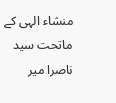منشاء الہی کے ماتحت سید ناصرا میر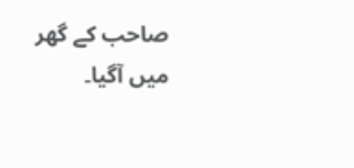صاحب کے گھر میں آگیا۔